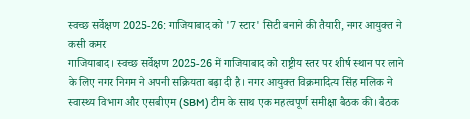स्वच्छ सर्वेक्षण 2025-26: गाजियाबाद को '7 स्टार' सिटी बनाने की तैयारी, नगर आयुक्त ने कसी कमर
गाजियाबाद। स्वच्छ सर्वेक्षण 2025-26 में गाजियाबाद को राष्ट्रीय स्तर पर शीर्ष स्थान पर लाने के लिए नगर निगम ने अपनी सक्रियता बढ़ा दी है। नगर आयुक्त विक्रमादित्य सिंह मलिक ने स्वास्थ्य विभाग और एसबीएम (SBM) टीम के साथ एक महत्वपूर्ण समीक्षा बैठक की। बैठक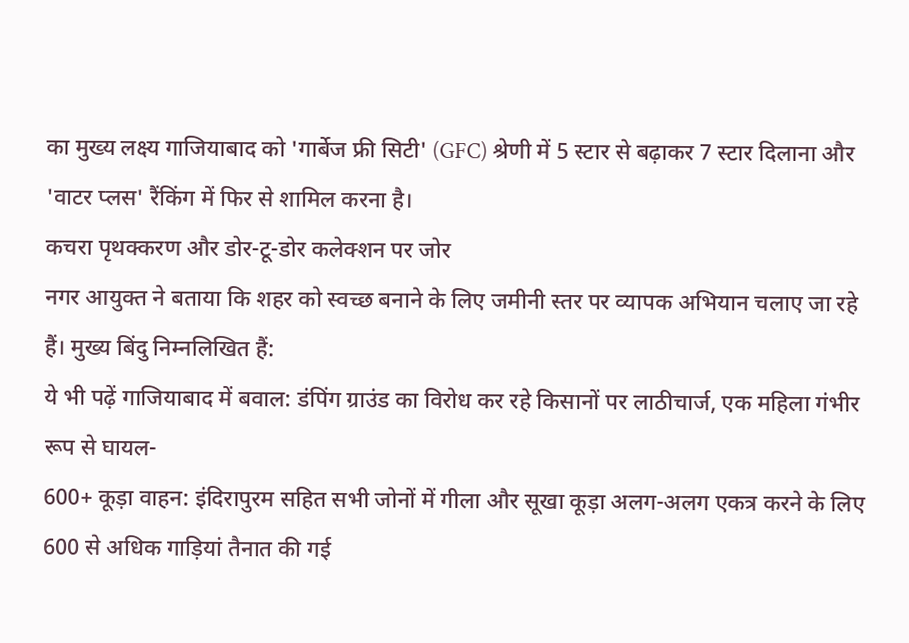का मुख्य लक्ष्य गाजियाबाद को 'गार्बेज फ्री सिटी' (GFC) श्रेणी में 5 स्टार से बढ़ाकर 7 स्टार दिलाना और 'वाटर प्लस' रैंकिंग में फिर से शामिल करना है।
कचरा पृथक्करण और डोर-टू-डोर कलेक्शन पर जोर
नगर आयुक्त ने बताया कि शहर को स्वच्छ बनाने के लिए जमीनी स्तर पर व्यापक अभियान चलाए जा रहे हैं। मुख्य बिंदु निम्नलिखित हैं:
ये भी पढ़ें गाजियाबाद में बवाल: डंपिंग ग्राउंड का विरोध कर रहे किसानों पर लाठीचार्ज, एक महिला गंभीर रूप से घायल-
600+ कूड़ा वाहन: इंदिरापुरम सहित सभी जोनों में गीला और सूखा कूड़ा अलग-अलग एकत्र करने के लिए 600 से अधिक गाड़ियां तैनात की गई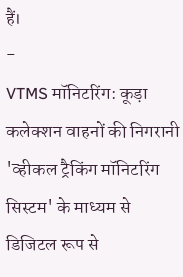हैं।
-
VTMS मॉनिटरिंग: कूड़ा कलेक्शन वाहनों की निगरानी 'व्हीकल ट्रैकिंग मॉनिटरिंग सिस्टम' के माध्यम से डिजिटल रूप से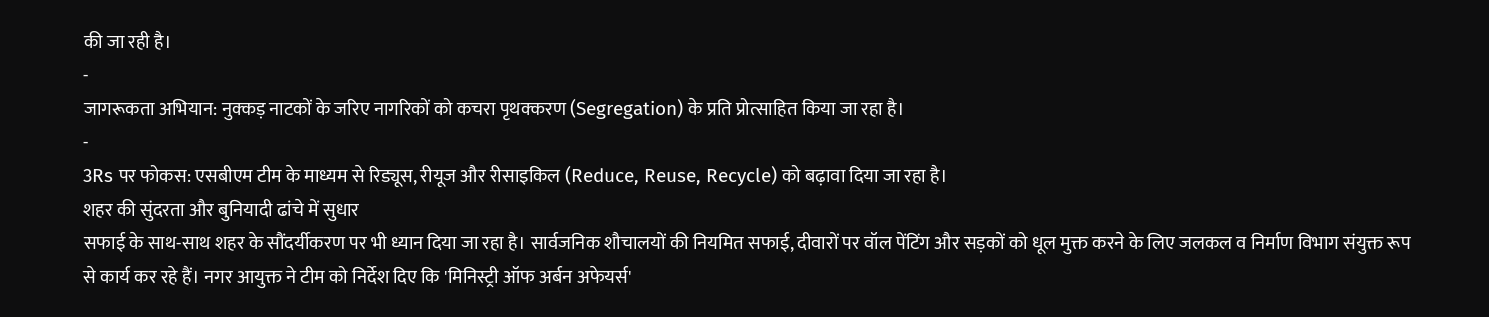की जा रही है।
-
जागरूकता अभियान: नुक्कड़ नाटकों के जरिए नागरिकों को कचरा पृथक्करण (Segregation) के प्रति प्रोत्साहित किया जा रहा है।
-
3Rs पर फोकस: एसबीएम टीम के माध्यम से रिड्यूस, रीयूज और रीसाइकिल (Reduce, Reuse, Recycle) को बढ़ावा दिया जा रहा है।
शहर की सुंदरता और बुनियादी ढांचे में सुधार
सफाई के साथ-साथ शहर के सौंदर्यीकरण पर भी ध्यान दिया जा रहा है। सार्वजनिक शौचालयों की नियमित सफाई, दीवारों पर वॉल पेंटिंग और सड़कों को धूल मुक्त करने के लिए जलकल व निर्माण विभाग संयुक्त रूप से कार्य कर रहे हैं। नगर आयुक्त ने टीम को निर्देश दिए कि 'मिनिस्ट्री ऑफ अर्बन अफेयर्स'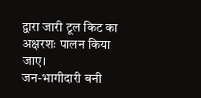द्वारा जारी टूल किट का अक्षरशः पालन किया जाए।
जन-भागीदारी बनी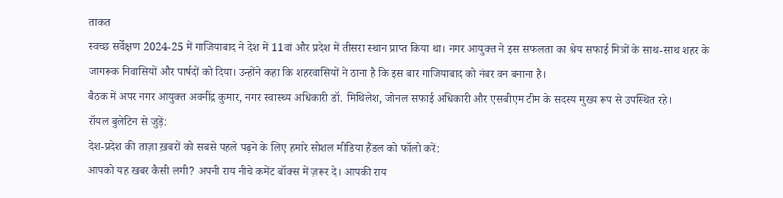ताकत
स्वच्छ सर्वेक्षण 2024-25 में गाजियाबाद ने देश में 11वां और प्रदेश में तीसरा स्थान प्राप्त किया था। नगर आयुक्त ने इस सफलता का श्रेय सफाई मित्रों के साथ-साथ शहर के जागरूक निवासियों और पार्षदों को दिया। उन्होंने कहा कि शहरवासियों ने ठाना है कि इस बार गाजियाबाद को नंबर वन बनाना है।
बैठक में अपर नगर आयुक्त अवनींद्र कुमार, नगर स्वास्थ्य अधिकारी डॉ. मिथिलेश, जोनल सफाई अधिकारी और एसबीएम टीम के सदस्य मुख्य रूप से उपस्थित रहे।
रॉयल बुलेटिन से जुड़ें:
देश-प्रदेश की ताज़ा ख़बरों को सबसे पहले पढ़ने के लिए हमारे सोशल मीडिया हैंडल को फॉलो करें:
आपको यह खबर कैसी लगी? अपनी राय नीचे कमेंट बॉक्स में ज़रूर दे। आपकी राय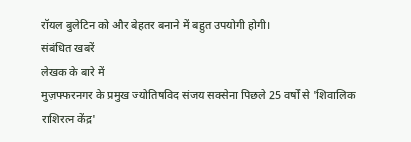रॉयल बुलेटिन को और बेहतर बनाने में बहुत उपयोगी होगी।
संबंधित खबरें
लेखक के बारे में
मुज़फ्फरनगर के प्रमुख ज्योतिषविद संजय सक्सेना पिछले 25 वर्षों से 'शिवालिक राशिरत्न केंद्र'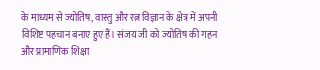के माध्यम से ज्योतिष, वास्तु और रत्न विज्ञान के क्षेत्र में अपनी विशिष्ट पहचान बनाए हुए हैं। संजय जी को ज्योतिष की गहन और प्रामाणिक शिक्षा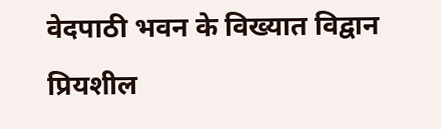वेदपाठी भवन के विख्यात विद्वान प्रियशील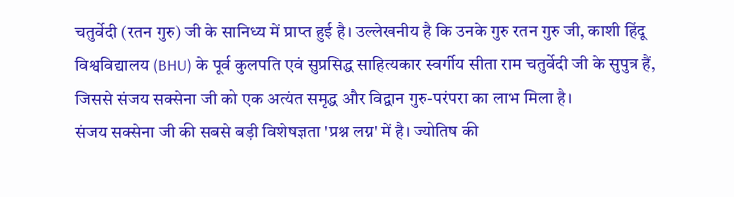चतुर्वेदी (रतन गुरु) जी के सानिध्य में प्राप्त हुई है। उल्लेखनीय है कि उनके गुरु रतन गुरु जी, काशी हिंदू विश्वविद्यालय (BHU) के पूर्व कुलपति एवं सुप्रसिद्ध साहित्यकार स्वर्गीय सीता राम चतुर्वेदी जी के सुपुत्र हैं, जिससे संजय सक्सेना जी को एक अत्यंत समृद्ध और विद्वान गुरु-परंपरा का लाभ मिला है।
संजय सक्सेना जी की सबसे बड़ी विशेषज्ञता 'प्रश्न लग्न' में है। ज्योतिष की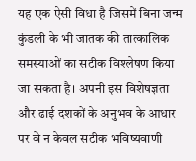यह एक ऐसी विधा है जिसमें बिना जन्म कुंडली के भी जातक की तात्कालिक समस्याओं का सटीक विश्लेषण किया जा सकता है। अपनी इस विशेषज्ञता और ढाई दशकों के अनुभव के आधार पर वे न केवल सटीक भविष्यवाणी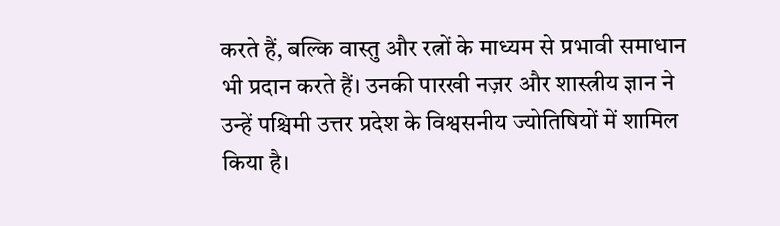करते हैं, बल्कि वास्तु और रत्नों के माध्यम से प्रभावी समाधान भी प्रदान करते हैं। उनकी पारखी नज़र और शास्त्रीय ज्ञान ने उन्हें पश्चिमी उत्तर प्रदेश के विश्वसनीय ज्योतिषियों में शामिल किया है।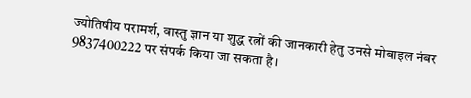ज्योतिषीय परामर्श, वास्तु ज्ञान या शुद्ध रत्नों की जानकारी हेतु उनसे मोबाइल नंबर 9837400222 पर संपर्क किया जा सकता है।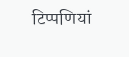टिप्पणियां